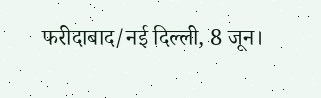फरीदाबाद/नई दिल्ली, 8 जून।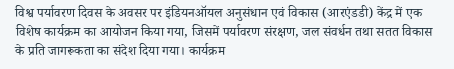विश्व पर्यावरण दिवस के अवसर पर इंडियनऑयल अनुसंधान एवं विकास (आरएंडडी) केंद्र में एक विशेष कार्यक्रम का आयोजन किया गया, जिसमें पर्यावरण संरक्षण, जल संवर्धन तथा सतत विकास के प्रति जागरूकता का संदेश दिया गया। कार्यक्रम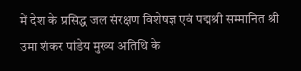में देश के प्रसिद्ध जल संरक्षण विशेषज्ञ एवं पद्मश्री सम्मानित श्री उमा शंकर पांडेय मुख्य अतिथि के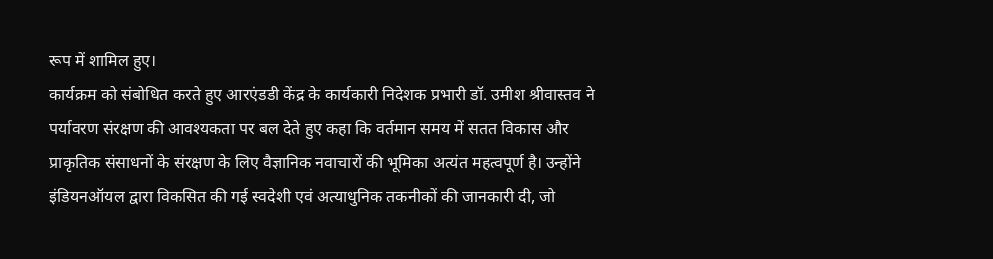रूप में शामिल हुए।
कार्यक्रम को संबोधित करते हुए आरएंडडी केंद्र के कार्यकारी निदेशक प्रभारी डॉ. उमीश श्रीवास्तव ने पर्यावरण संरक्षण की आवश्यकता पर बल देते हुए कहा कि वर्तमान समय में सतत विकास और प्राकृतिक संसाधनों के संरक्षण के लिए वैज्ञानिक नवाचारों की भूमिका अत्यंत महत्वपूर्ण है। उन्होंने इंडियनऑयल द्वारा विकसित की गई स्वदेशी एवं अत्याधुनिक तकनीकों की जानकारी दी, जो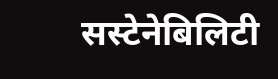सस्टेनेबिलिटी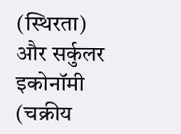(स्थिरता) और सर्कुलर इकोनॉमी (चक्रीय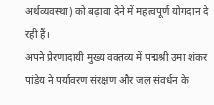अर्थव्यवस्था) को बढ़ावा देने में महत्वपूर्ण योगदान दे रही हैं।
अपने प्रेरणादायी मुख्य वक्तव्य में पद्मश्री उमा शंकर पांडेय ने पर्यावरण संरक्षण और जल संवर्धन के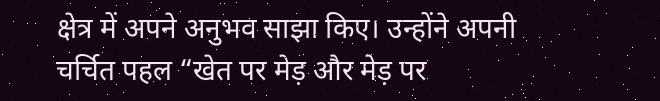क्षेत्र में अपने अनुभव साझा किए। उन्होंने अपनी चर्चित पहल “खेत पर मेड़ और मेड़ पर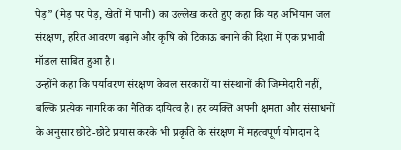पेड़” (मेड़ पर पेड़, खेतों में पानी) का उल्लेख करते हुए कहा कि यह अभियान जल संरक्षण, हरित आवरण बढ़ाने और कृषि को टिकाऊ बनाने की दिशा में एक प्रभावी मॉडल साबित हुआ है।
उन्होंने कहा कि पर्यावरण संरक्षण केवल सरकारों या संस्थानों की जिम्मेदारी नहीं, बल्कि प्रत्येक नागरिक का नैतिक दायित्व है। हर व्यक्ति अपनी क्षमता और संसाधनों के अनुसार छोटे-छोटे प्रयास करके भी प्रकृति के संरक्षण में महत्वपूर्ण योगदान दे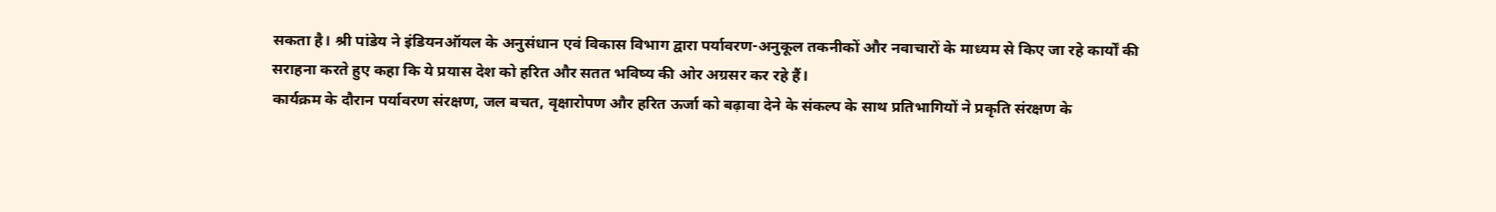सकता है। श्री पांडेय ने इंडियनऑयल के अनुसंधान एवं विकास विभाग द्वारा पर्यावरण-अनुकूल तकनीकों और नवाचारों के माध्यम से किए जा रहे कार्यों की सराहना करते हुए कहा कि ये प्रयास देश को हरित और सतत भविष्य की ओर अग्रसर कर रहे हैं।
कार्यक्रम के दौरान पर्यावरण संरक्षण, जल बचत, वृक्षारोपण और हरित ऊर्जा को बढ़ावा देने के संकल्प के साथ प्रतिभागियों ने प्रकृति संरक्षण के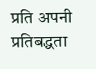प्रति अपनी प्रतिबद्धता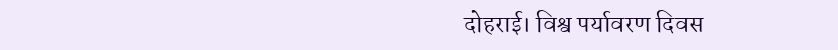दोहराई। विश्व पर्यावरण दिवस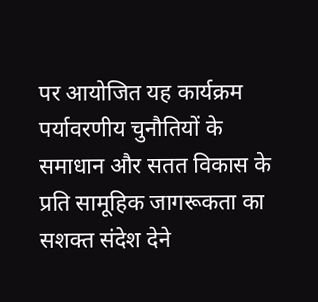पर आयोजित यह कार्यक्रम पर्यावरणीय चुनौतियों के समाधान और सतत विकास के प्रति सामूहिक जागरूकता का सशक्त संदेश देने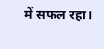में सफल रहा।